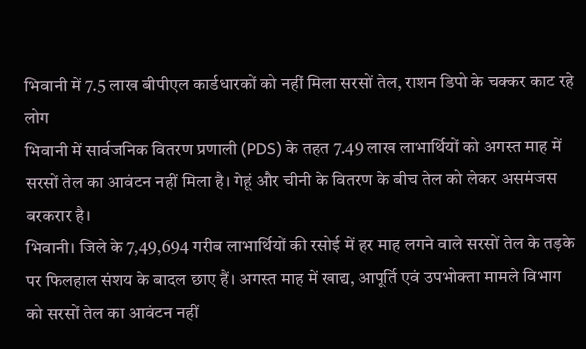भिवानी में 7.5 लाख बीपीएल कार्डधारकों को नहीं मिला सरसों तेल, राशन डिपो के चक्कर काट रहे लोग
भिवानी में सार्वजनिक वितरण प्रणाली (PDS) के तहत 7.49 लाख लाभार्थियों को अगस्त माह में सरसों तेल का आवंटन नहीं मिला है। गेहूं और चीनी के वितरण के बीच तेल को लेकर असमंजस बरकरार है।
भिवानी। जिले के 7,49,694 गरीब लाभार्थियों की रसोई में हर माह लगने वाले सरसों तेल के तड़के पर फिलहाल संशय के बादल छाए हैं। अगस्त माह में खाद्य, आपूर्ति एवं उपभोक्ता मामले विभाग को सरसों तेल का आवंटन नहीं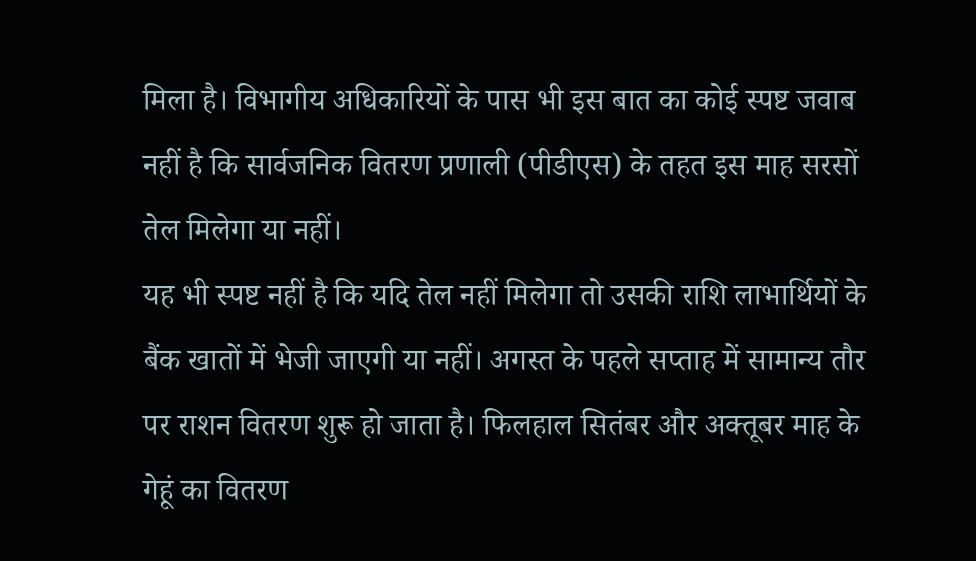मिला है। विभागीय अधिकारियों के पास भी इस बात का कोई स्पष्ट जवाब नहीं है कि सार्वजनिक वितरण प्रणाली (पीडीएस) के तहत इस माह सरसों तेल मिलेगा या नहीं।
यह भी स्पष्ट नहीं है कि यदि तेल नहीं मिलेगा तो उसकी राशि लाभार्थियों के बैंक खातों में भेजी जाएगी या नहीं। अगस्त के पहले सप्ताह में सामान्य तौर पर राशन वितरण शुरू हो जाता है। फिलहाल सितंबर और अक्तूबर माह के गेहूं का वितरण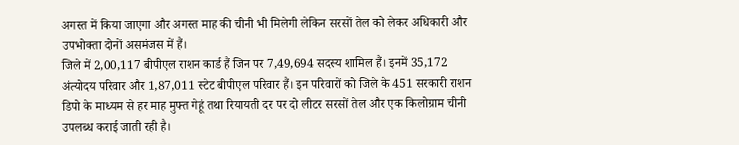अगस्त में किया जाएगा और अगस्त माह की चीनी भी मिलेगी लेकिन सरसों तेल को लेकर अधिकारी और उपभोक्ता दोनों असमंजस में हैं।
जिले में 2,00,117 बीपीएल राशन कार्ड हैं जिन पर 7,49,694 सदस्य शामिल हैं। इनमें 35,172 अंत्योदय परिवार और 1,87,011 स्टेट बीपीएल परिवार हैं। इन परिवारों को जिले के 451 सरकारी राशन डिपो के माध्यम से हर माह मुफ्त गेहूं तथा रियायती दर पर दो लीटर सरसों तेल और एक किलोग्राम चीनी उपलब्ध कराई जाती रही है।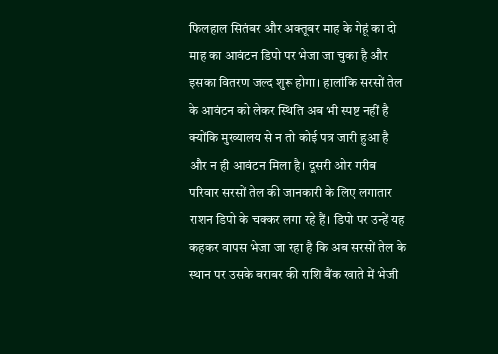फिलहाल सितंबर और अक्तूबर माह के गेहूं का दो माह का आवंटन डिपो पर भेजा जा चुका है और इसका वितरण जल्द शुरू होगा। हालांकि सरसों तेल के आवंटन को लेकर स्थिति अब भी स्पष्ट नहीं है क्योंकि मुख्यालय से न तो कोई पत्र जारी हुआ है और न ही आवंटन मिला है। दूसरी ओर गरीब परिवार सरसों तेल की जानकारी के लिए लगातार राशन डिपो के चक्कर लगा रहे हैं। डिपो पर उन्हें यह कहकर वापस भेजा जा रहा है कि अब सरसों तेल के स्थान पर उसके बराबर की राशि बैंक खाते में भेजी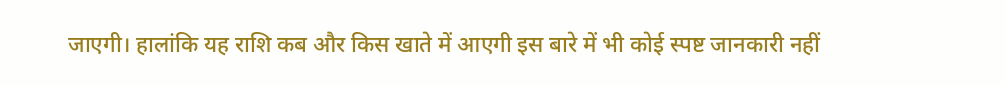जाएगी। हालांकि यह राशि कब और किस खाते में आएगी इस बारे में भी कोई स्पष्ट जानकारी नहीं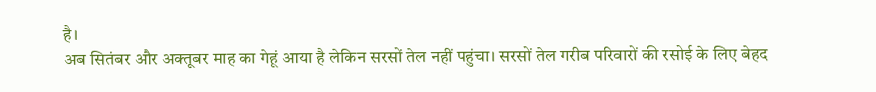है।
अब सितंबर और अक्तूबर माह का गेहूं आया है लेकिन सरसों तेल नहीं पहुंचा। सरसों तेल गरीब परिवारों की रसोई के लिए बेहद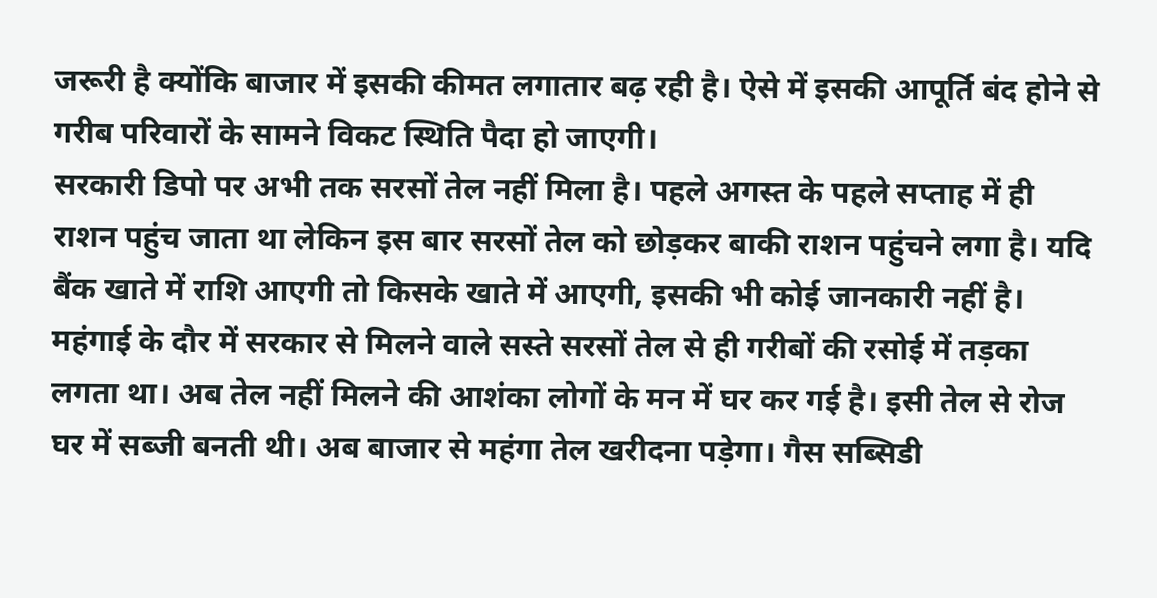जरूरी है क्योंकि बाजार में इसकी कीमत लगातार बढ़ रही है। ऐसे में इसकी आपूर्ति बंद होने से गरीब परिवारों के सामने विकट स्थिति पैदा हो जाएगी।
सरकारी डिपो पर अभी तक सरसों तेल नहीं मिला है। पहले अगस्त के पहले सप्ताह में ही राशन पहुंच जाता था लेकिन इस बार सरसों तेल को छोड़कर बाकी राशन पहुंचने लगा है। यदि बैंक खाते में राशि आएगी तो किसके खाते में आएगी, इसकी भी कोई जानकारी नहीं है।
महंगाई के दौर में सरकार से मिलने वाले सस्ते सरसों तेल से ही गरीबों की रसोई में तड़का लगता था। अब तेल नहीं मिलने की आशंका लोगों के मन में घर कर गई है। इसी तेल से रोज घर में सब्जी बनती थी। अब बाजार से महंगा तेल खरीदना पड़ेगा। गैस सब्सिडी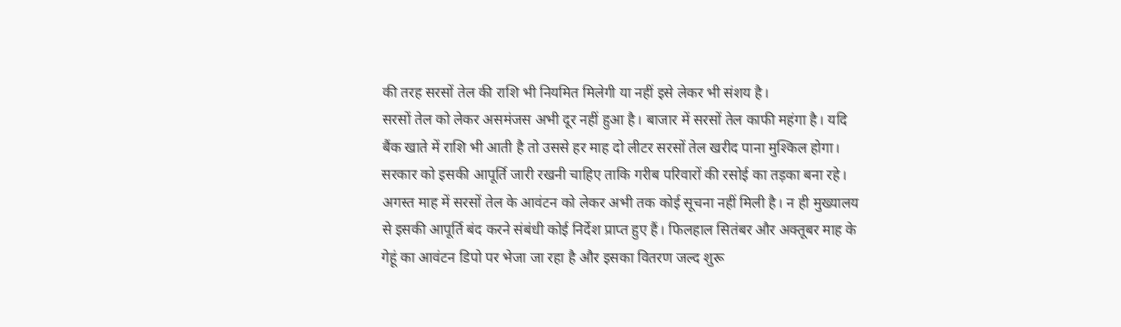की तरह सरसों तेल की राशि भी नियमित मिलेगी या नहीं इसे लेकर भी संशय है।
सरसों तेल को लेकर असमंजस अभी दूर नहीं हुआ है। बाजार में सरसों तेल काफी महंगा है। यदि बैंक खाते में राशि भी आती है तो उससे हर माह दो लीटर सरसों तेल खरीद पाना मुश्किल होगा। सरकार को इसकी आपूर्ति जारी रखनी चाहिए ताकि गरीब परिवारों की रसोई का तड़का बना रहे।
अगस्त माह में सरसों तेल के आवंटन को लेकर अभी तक कोई सूचना नहीं मिली है। न ही मुख्यालय से इसकी आपूर्ति बंद करने संबंधी कोई निर्देश प्राप्त हुए हैं। फिलहाल सितंबर और अक्तूबर माह के गेहूं का आवंटन डिपो पर भेजा जा रहा है और इसका वितरण जल्द शुरू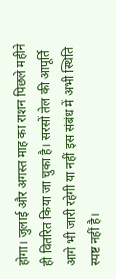होगा। जुलाई और अगस्त माह का राशन पिछले महीने ही वितरित किया जा चुका है। सरसों तेल की आपूर्ति आगे भी जारी रहेगी या नहीं इस संबंध में अभी स्थिति स्पष्ट नहीं है।